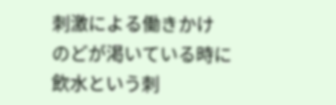刺激による働きかけ
のどが渇いている時に飲水という刺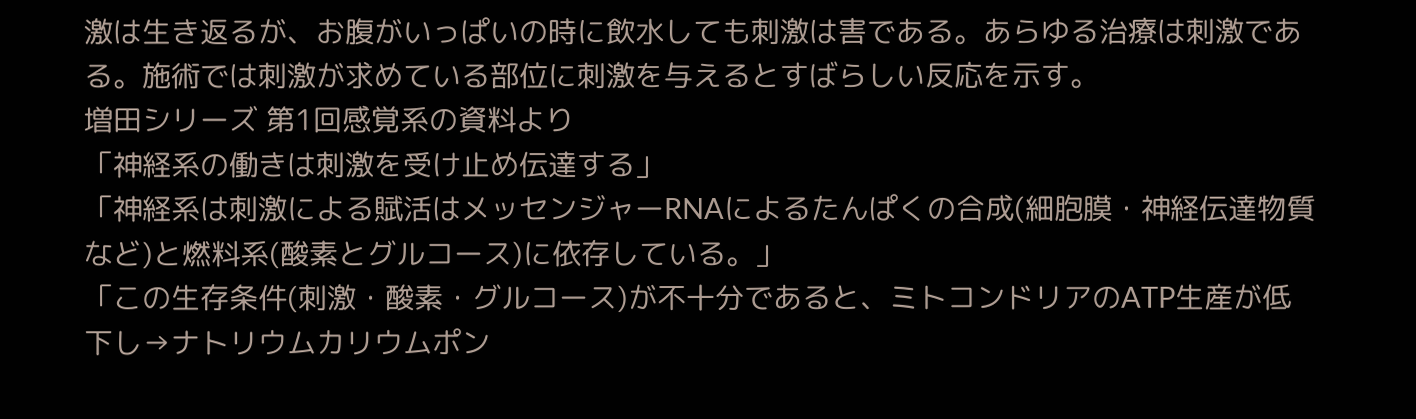激は生き返るが、お腹がいっぱいの時に飲水しても刺激は害である。あらゆる治療は刺激である。施術では刺激が求めている部位に刺激を与えるとすばらしい反応を示す。
増田シリーズ 第1回感覚系の資料より
「神経系の働きは刺激を受け止め伝達する」
「神経系は刺激による賦活はメッセンジャーRNAによるたんぱくの合成(細胞膜・神経伝達物質など)と燃料系(酸素とグルコース)に依存している。」
「この生存条件(刺激・酸素・グルコース)が不十分であると、ミトコンドリアのATP生産が低下し→ナトリウムカリウムポン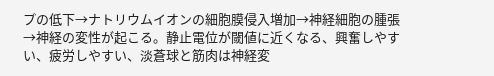プの低下→ナトリウムイオンの細胞膜侵入増加→神経細胞の腫張→神経の変性が起こる。静止電位が閾値に近くなる、興奮しやすい、疲労しやすい、淡蒼球と筋肉は神経変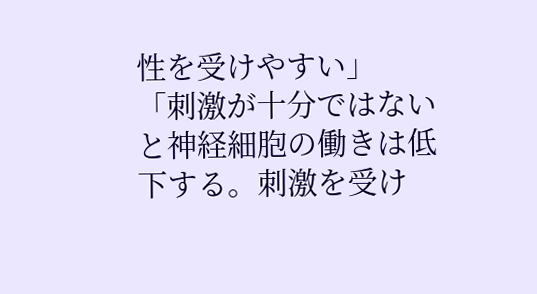性を受けやすい」
「刺激が十分ではないと神経細胞の働きは低下する。刺激を受け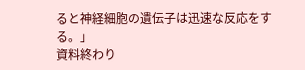ると神経細胞の遺伝子は迅速な反応をする。」
資料終わり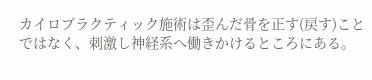カイロプラクティック施術は歪んだ骨を正す(戻す)ことではなく、刺激し神経系へ働きかけるところにある。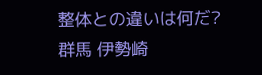整体との違いは何だ?
群馬 伊勢崎